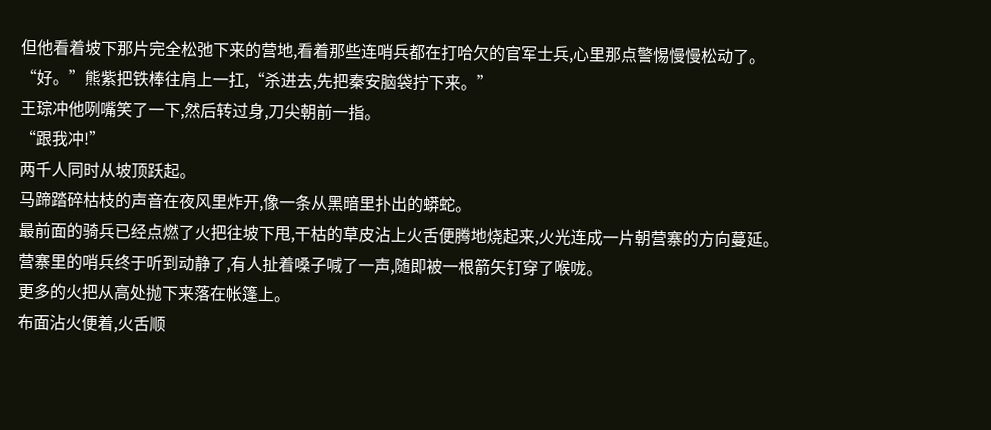但他看着坡下那片完全松弛下来的营地,看着那些连哨兵都在打哈欠的官军士兵,心里那点警惕慢慢松动了。
“好。”熊紫把铁棒往肩上一扛,“杀进去,先把秦安脑袋拧下来。”
王琮冲他咧嘴笑了一下,然后转过身,刀尖朝前一指。
“跟我冲!”
两千人同时从坡顶跃起。
马蹄踏碎枯枝的声音在夜风里炸开,像一条从黑暗里扑出的蟒蛇。
最前面的骑兵已经点燃了火把往坡下甩,干枯的草皮沾上火舌便腾地烧起来,火光连成一片朝营寨的方向蔓延。
营寨里的哨兵终于听到动静了,有人扯着嗓子喊了一声,随即被一根箭矢钉穿了喉咙。
更多的火把从高处抛下来落在帐篷上。
布面沾火便着,火舌顺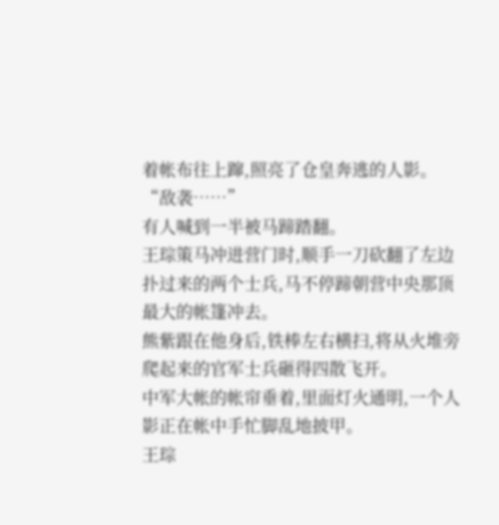着帐布往上蹿,照亮了仓皇奔逃的人影。
“敌袭……”
有人喊到一半被马蹄踏翻。
王琮策马冲进营门时,顺手一刀砍翻了左边扑过来的两个士兵,马不停蹄朝营中央那顶最大的帐篷冲去。
熊紫跟在他身后,铁棒左右横扫,将从火堆旁爬起来的官军士兵砸得四散飞开。
中军大帐的帐帘垂着,里面灯火通明,一个人影正在帐中手忙脚乱地披甲。
王琮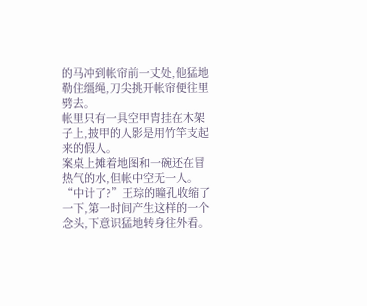的马冲到帐帘前一丈处,他猛地勒住缰绳,刀尖挑开帐帘便往里劈去。
帐里只有一具空甲胄挂在木架子上,披甲的人影是用竹竿支起来的假人。
案桌上摊着地图和一碗还在冒热气的水,但帐中空无一人。
“中计了?”王琮的瞳孔收缩了一下,第一时间产生这样的一个念头,下意识猛地转身往外看。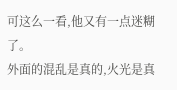可这么一看,他又有一点迷糊了。
外面的混乱是真的,火光是真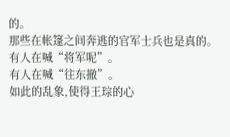的。
那些在帐篷之间奔逃的官军士兵也是真的。
有人在喊“将军呢”。
有人在喊“往东撤”。
如此的乱象,使得王琮的心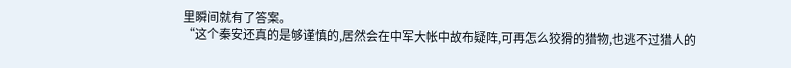里瞬间就有了答案。
“这个秦安还真的是够谨慎的,居然会在中军大帐中故布疑阵,可再怎么狡猾的猎物,也逃不过猎人的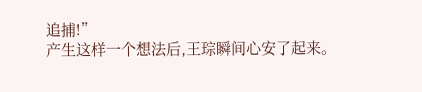追捕!”
产生这样一个想法后,王琮瞬间心安了起来。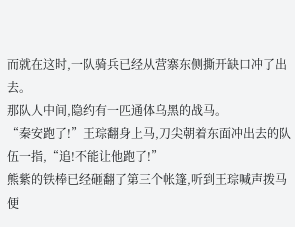而就在这时,一队骑兵已经从营寨东侧撕开缺口冲了出去。
那队人中间,隐约有一匹通体乌黑的战马。
“秦安跑了!”王琮翻身上马,刀尖朝着东面冲出去的队伍一指,“追!不能让他跑了!”
熊紫的铁棒已经砸翻了第三个帐篷,听到王琮喊声拨马便